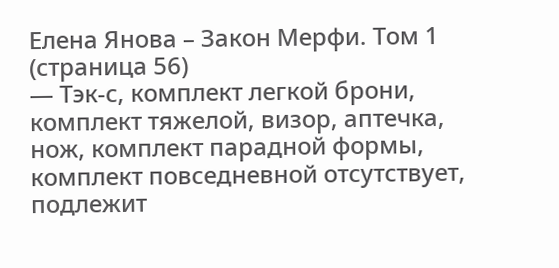Елена Янова – Закон Мерфи. Том 1 (страница 56)
— Тэк-с, комплект легкой брони, комплект тяжелой, визор, аптечка, нож, комплект парадной формы, комплект повседневной отсутствует, подлежит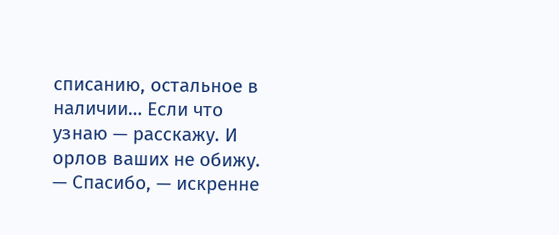списанию, остальное в наличии… Если что узнаю — расскажу. И орлов ваших не обижу.
— Спасибо, — искренне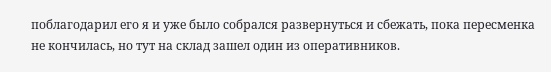поблагодарил его я и уже было собрался развернуться и сбежать, пока пересменка не кончилась, но тут на склад зашел один из оперативников.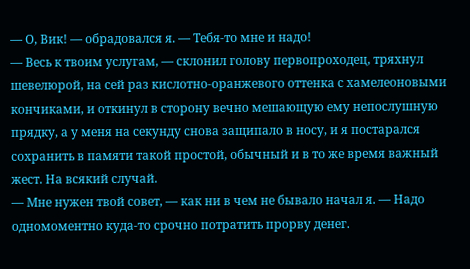— О, Вик! — обрадовался я. — Тебя-то мне и надо!
— Весь к твоим услугам, — склонил голову первопроходец, тряхнул шевелюрой, на сей раз кислотно-оранжевого оттенка с хамелеоновыми кончиками, и откинул в сторону вечно мешающую ему непослушную прядку, а у меня на секунду снова защипало в носу, и я постарался сохранить в памяти такой простой, обычный и в то же время важный жест. На всякий случай.
— Мне нужен твой совет, — как ни в чем не бывало начал я. — Надо одномоментно куда-то срочно потратить прорву денег.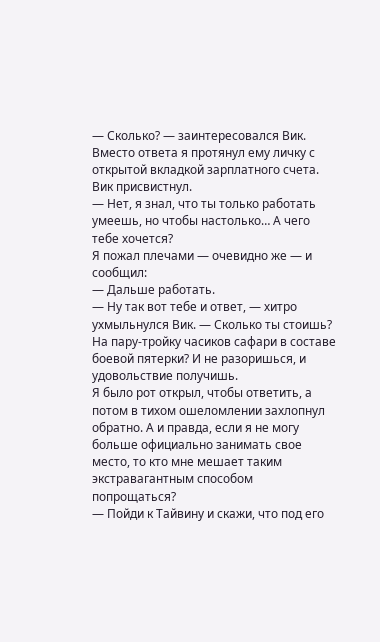— Сколько? — заинтересовался Вик.
Вместо ответа я протянул ему личку с открытой вкладкой зарплатного счета. Вик присвистнул.
— Нет, я знал, что ты только работать умеешь, но чтобы настолько… А чего тебе хочется?
Я пожал плечами — очевидно же — и сообщил:
— Дальше работать.
— Ну так вот тебе и ответ, — хитро ухмыльнулся Вик. — Сколько ты стоишь? На пару-тройку часиков сафари в составе боевой пятерки? И не разоришься, и удовольствие получишь.
Я было рот открыл, чтобы ответить, а потом в тихом ошеломлении захлопнул обратно. А и правда, если я не могу больше официально занимать свое место, то кто мне мешает таким экстравагантным способом попрощаться?
— Пойди к Тайвину и скажи, что под его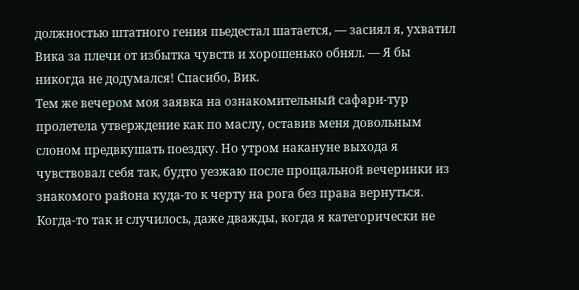должностью штатного гения пьедестал шатается, — засиял я, ухватил Вика за плечи от избытка чувств и хорошенько обнял. — Я бы никогда не додумался! Спасибо, Вик.
Тем же вечером моя заявка на ознакомительный сафари-тур пролетела утверждение как по маслу, оставив меня довольным слоном предвкушать поездку. Но утром накануне выхода я чувствовал себя так, будто уезжаю после прощальной вечеринки из знакомого района куда-то к черту на рога без права вернуться. Когда-то так и случилось, даже дважды, когда я категорически не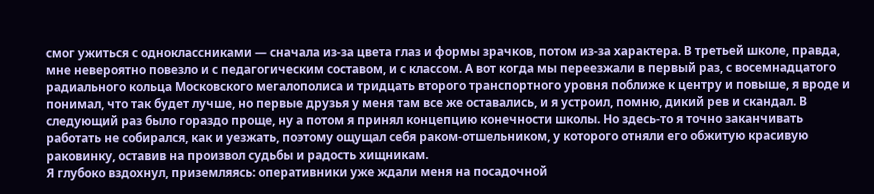смог ужиться с одноклассниками — сначала из-за цвета глаз и формы зрачков, потом из-за характера. В третьей школе, правда, мне невероятно повезло и с педагогическим составом, и с классом. А вот когда мы переезжали в первый раз, с восемнадцатого радиального кольца Московского мегалополиса и тридцать второго транспортного уровня поближе к центру и повыше, я вроде и понимал, что так будет лучше, но первые друзья у меня там все же оставались, и я устроил, помню, дикий рев и скандал. В следующий раз было гораздо проще, ну а потом я принял концепцию конечности школы. Но здесь-то я точно заканчивать работать не собирался, как и уезжать, поэтому ощущал себя раком-отшельником, у которого отняли его обжитую красивую раковинку, оставив на произвол судьбы и радость хищникам.
Я глубоко вздохнул, приземляясь: оперативники уже ждали меня на посадочной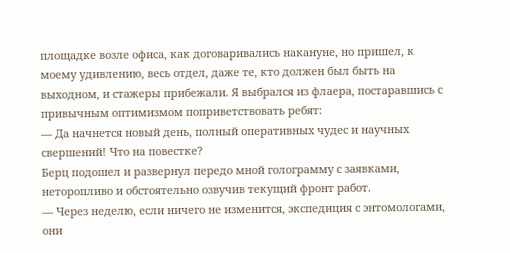площадке возле офиса, как договаривались накануне, но пришел, к моему удивлению, весь отдел, даже те, кто должен был быть на выходном, и стажеры прибежали. Я выбрался из флаера, постаравшись с привычным оптимизмом поприветствовать ребят:
— Да начнется новый день, полный оперативных чудес и научных свершений! Что на повестке?
Берц подошел и развернул передо мной голограмму с заявками, неторопливо и обстоятельно озвучив текущий фронт работ.
— Через неделю, если ничего не изменится, экспедиция с энтомологами, они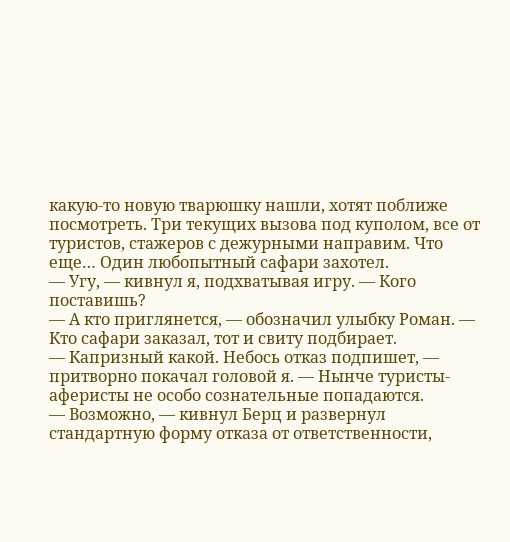какую-то новую тварюшку нашли, хотят поближе посмотреть. Три текущих вызова под куполом, все от туристов, стажеров с дежурными направим. Что еще… Один любопытный сафари захотел.
— Угу, — кивнул я, подхватывая игру. — Кого поставишь?
— А кто приглянется, — обозначил улыбку Роман. — Кто сафари заказал, тот и свиту подбирает.
— Капризный какой. Небось отказ подпишет, — притворно покачал головой я. — Нынче туристы-аферисты не особо сознательные попадаются.
— Возможно, — кивнул Берц и развернул стандартную форму отказа от ответственности,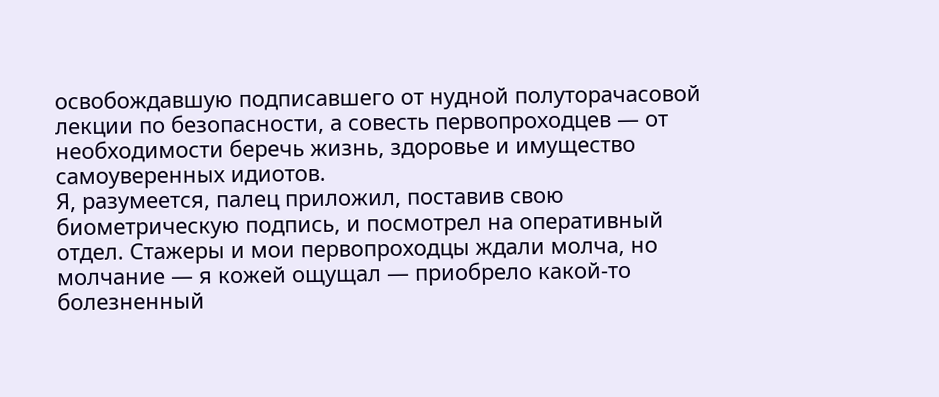освобождавшую подписавшего от нудной полуторачасовой лекции по безопасности, а совесть первопроходцев — от необходимости беречь жизнь, здоровье и имущество самоуверенных идиотов.
Я, разумеется, палец приложил, поставив свою биометрическую подпись, и посмотрел на оперативный отдел. Стажеры и мои первопроходцы ждали молча, но молчание — я кожей ощущал — приобрело какой-то болезненный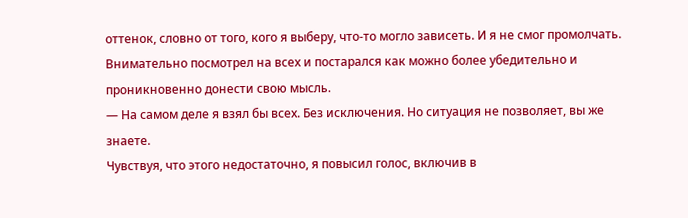оттенок, словно от того, кого я выберу, что-то могло зависеть. И я не смог промолчать. Внимательно посмотрел на всех и постарался как можно более убедительно и проникновенно донести свою мысль.
— На самом деле я взял бы всех. Без исключения. Но ситуация не позволяет, вы же знаете.
Чувствуя, что этого недостаточно, я повысил голос, включив в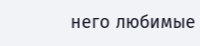него любимые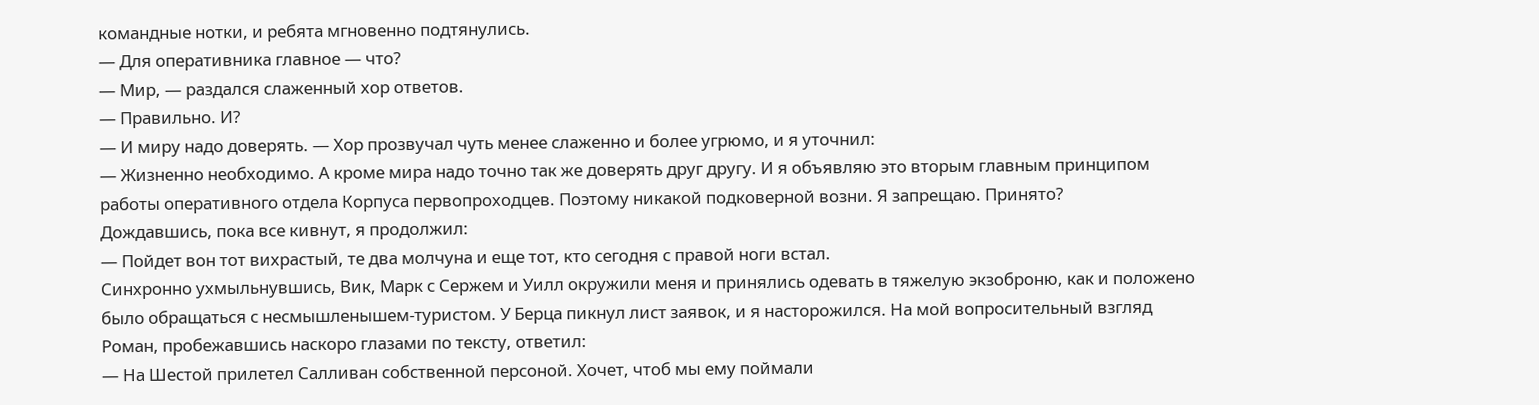командные нотки, и ребята мгновенно подтянулись.
— Для оперативника главное — что?
— Мир, — раздался слаженный хор ответов.
— Правильно. И?
— И миру надо доверять. — Хор прозвучал чуть менее слаженно и более угрюмо, и я уточнил:
— Жизненно необходимо. А кроме мира надо точно так же доверять друг другу. И я объявляю это вторым главным принципом работы оперативного отдела Корпуса первопроходцев. Поэтому никакой подковерной возни. Я запрещаю. Принято?
Дождавшись, пока все кивнут, я продолжил:
— Пойдет вон тот вихрастый, те два молчуна и еще тот, кто сегодня с правой ноги встал.
Синхронно ухмыльнувшись, Вик, Марк с Сержем и Уилл окружили меня и принялись одевать в тяжелую экзоброню, как и положено было обращаться с несмышленышем-туристом. У Берца пикнул лист заявок, и я насторожился. На мой вопросительный взгляд Роман, пробежавшись наскоро глазами по тексту, ответил:
— На Шестой прилетел Салливан собственной персоной. Хочет, чтоб мы ему поймали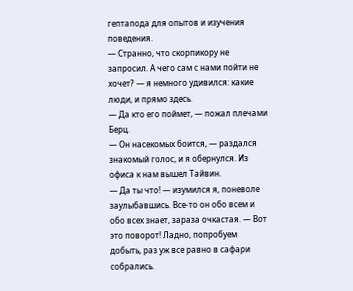гептапода для опытов и изучения поведения.
— Странно, что скорпикору не запросил. А чего сам с нами пойти не хочет? — я немного удивился: какие люди, и прямо здесь.
— Да кто его поймет, — пожал плечами Берц.
— Он насекомых боится, — раздался знакомый голос, и я обернулся. Из офиса к нам вышел Тайвин.
— Да ты что! — изумился я, поневоле заулыбавшись. Все-то он обо всем и обо всех знает, зараза очкастая. — Вот это поворот! Ладно, попробуем добыть, раз уж все равно в сафари собрались.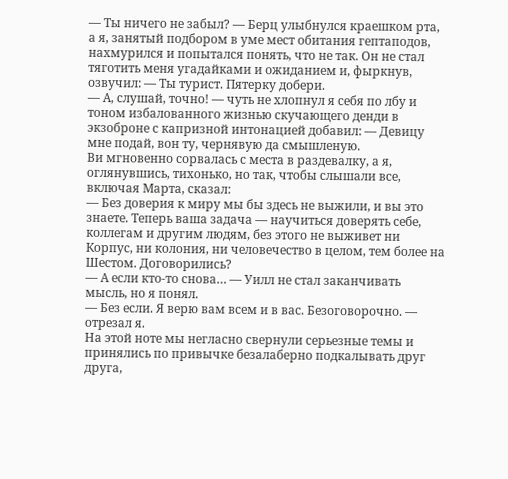— Ты ничего не забыл? — Берц улыбнулся краешком рта, а я, занятый подбором в уме мест обитания гептаподов, нахмурился и попытался понять, что не так. Он не стал тяготить меня угадайками и ожиданием и, фыркнув, озвучил: — Ты турист. Пятерку добери.
— А, слушай, точно! — чуть не хлопнул я себя по лбу и тоном избалованного жизнью скучающего денди в экзоброне с капризной интонацией добавил: — Девицу мне подай, вон ту, чернявую да смышленую.
Ви мгновенно сорвалась с места в раздевалку, а я, оглянувшись, тихонько, но так, чтобы слышали все, включая Марта, сказал:
— Без доверия к миру мы бы здесь не выжили, и вы это знаете. Теперь ваша задача — научиться доверять себе, коллегам и другим людям, без этого не выживет ни Корпус, ни колония, ни человечество в целом, тем более на Шестом. Договорились?
— А если кто-то снова… — Уилл не стал заканчивать мысль, но я понял.
— Без если. Я верю вам всем и в вас. Безоговорочно. — отрезал я.
На этой ноте мы негласно свернули серьезные темы и принялись по привычке безалаберно подкалывать друг друга,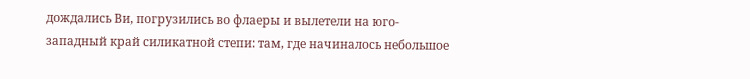дождались Ви, погрузились во флаеры и вылетели на юго-западный край силикатной степи: там, где начиналось небольшое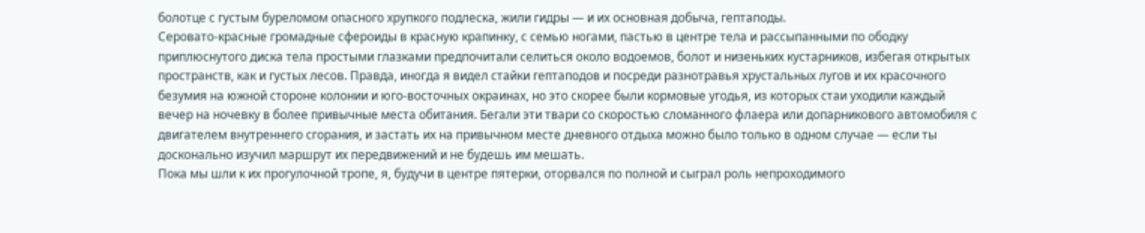болотце с густым буреломом опасного хрупкого подлеска, жили гидры — и их основная добыча, гептаподы.
Серовато-красные громадные сфероиды в красную крапинку, с семью ногами, пастью в центре тела и рассыпанными по ободку приплюснутого диска тела простыми глазками предпочитали селиться около водоемов, болот и низеньких кустарников, избегая открытых пространств, как и густых лесов. Правда, иногда я видел стайки гептаподов и посреди разнотравья хрустальных лугов и их красочного безумия на южной стороне колонии и юго-восточных окраинах, но это скорее были кормовые угодья, из которых стаи уходили каждый вечер на ночевку в более привычные места обитания. Бегали эти твари со скоростью сломанного флаера или допарникового автомобиля с двигателем внутреннего сгорания, и застать их на привычном месте дневного отдыха можно было только в одном случае — если ты досконально изучил маршрут их передвижений и не будешь им мешать.
Пока мы шли к их прогулочной тропе, я, будучи в центре пятерки, оторвался по полной и сыграл роль непроходимого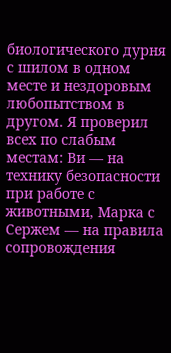биологического дурня с шилом в одном месте и нездоровым любопытством в другом. Я проверил всех по слабым местам: Ви — на технику безопасности при работе с животными, Марка с Сержем — на правила сопровождения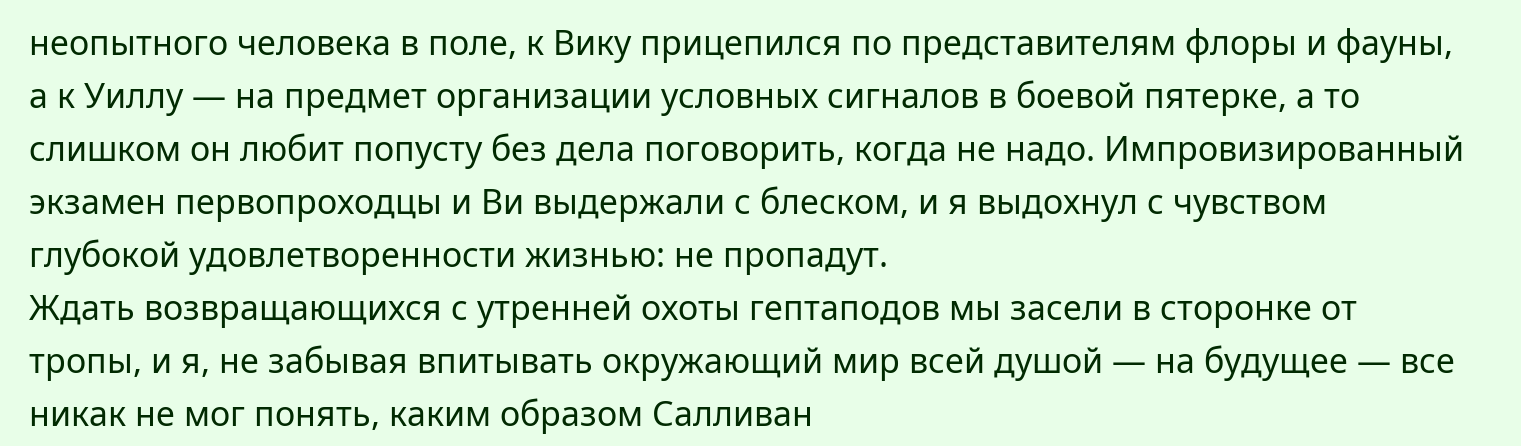неопытного человека в поле, к Вику прицепился по представителям флоры и фауны, а к Уиллу — на предмет организации условных сигналов в боевой пятерке, а то слишком он любит попусту без дела поговорить, когда не надо. Импровизированный экзамен первопроходцы и Ви выдержали с блеском, и я выдохнул с чувством глубокой удовлетворенности жизнью: не пропадут.
Ждать возвращающихся с утренней охоты гептаподов мы засели в сторонке от тропы, и я, не забывая впитывать окружающий мир всей душой — на будущее — все никак не мог понять, каким образом Салливан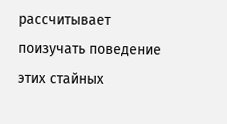рассчитывает поизучать поведение этих стайных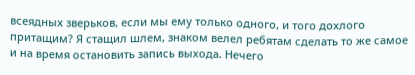всеядных зверьков, если мы ему только одного, и того дохлого притащим? Я стащил шлем, знаком велел ребятам сделать то же самое и на время остановить запись выхода. Нечего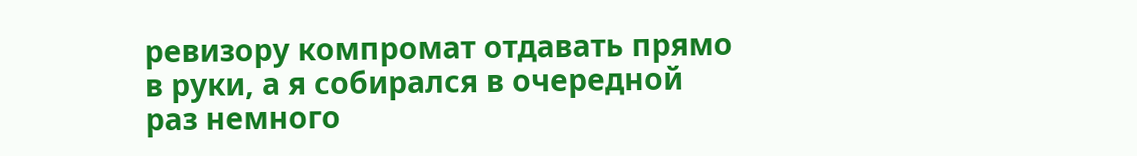ревизору компромат отдавать прямо в руки, а я собирался в очередной раз немного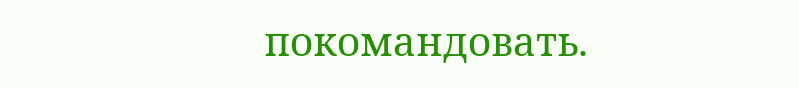покомандовать.